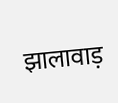झालावाड़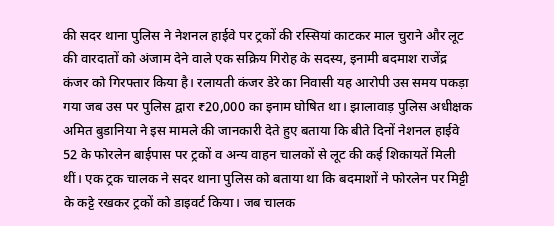की सदर थाना पुलिस ने नेशनल हाईवे पर ट्रकों की रस्सियां काटकर माल चुराने और लूट की वारदातों को अंजाम देने वाले एक सक्रिय गिरोह के सदस्य, इनामी बदमाश राजेंद्र कंजर को गिरफ्तार किया है। रलायती कंजर डेरे का निवासी यह आरोपी उस समय पकड़ा गया जब उस पर पुलिस द्वारा ₹20,000 का इनाम घोषित था। झालावाड़ पुलिस अधीक्षक अमित बुडानिया ने इस मामले की जानकारी देते हुए बताया कि बीते दिनों नेशनल हाईवे 52 के फोरलेन बाईपास पर ट्रकों व अन्य वाहन चालकों से लूट की कई शिकायतें मिली थीं। एक ट्रक चालक ने सदर थाना पुलिस को बताया था कि बदमाशों ने फोरलेन पर मिट्टी के कट्टे रखकर ट्रकों को डाइवर्ट किया। जब चालक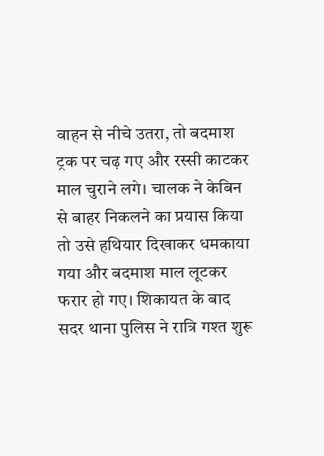वाहन से नीचे उतरा, तो बदमाश ट्रक पर चढ़ गए और रस्सी काटकर माल चुराने लगे। चालक ने केबिन से बाहर निकलने का प्रयास किया तो उसे हथियार दिखाकर धमकाया गया और बदमाश माल लूटकर फरार हो गए। शिकायत के बाद सदर थाना पुलिस ने रात्रि गश्त शुरू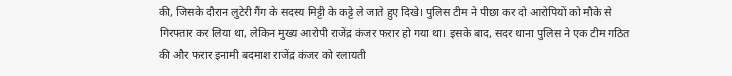की, जिसके दौरान लुटेरी गैंग के सदस्य मिट्टी के कट्टे ले जाते हुए दिखे। पुलिस टीम ने पीछा कर दो आरोपियों को मौके से गिरफ्तार कर लिया था, लेकिन मुख्य आरोपी राजेंद्र कंजर फरार हो गया था। इसके बाद, सदर थाना पुलिस ने एक टीम गठित की और फरार इनामी बदमाश राजेंद्र कंजर को रलायती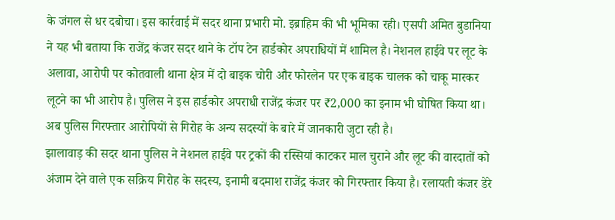के जंगल से धर दबोचा। इस कार्रवाई में सदर थाना प्रभारी मो. इब्राहिम की भी भूमिका रही। एसपी अमित बुडानिया ने यह भी बताया कि राजेंद्र कंजर सदर थाने के टॉप टेन हार्डकोर अपराधियों में शामिल है। नेशनल हाईवे पर लूट के अलावा, आरोपी पर कोतवाली थाना क्षेत्र में दो बाइक चोरी और फोरलेन पर एक बाइक चालक को चाकू मारकर लूटने का भी आरोप है। पुलिस ने इस हार्डकोर अपराधी राजेंद्र कंजर पर ₹2,000 का इनाम भी घोषित किया था। अब पुलिस गिरफ्तार आरोपियों से गिरोह के अन्य सदस्यों के बारे में जानकारी जुटा रही है।
झालावाड़ की सदर थाना पुलिस ने नेशनल हाईवे पर ट्रकों की रस्सियां काटकर माल चुराने और लूट की वारदातों को अंजाम देने वाले एक सक्रिय गिरोह के सदस्य, इनामी बदमाश राजेंद्र कंजर को गिरफ्तार किया है। रलायती कंजर डेरे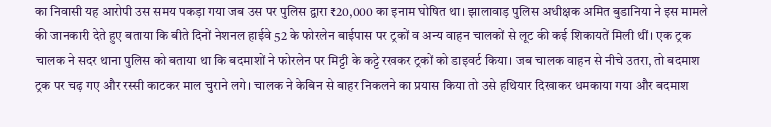का निवासी यह आरोपी उस समय पकड़ा गया जब उस पर पुलिस द्वारा ₹20,000 का इनाम घोषित था। झालावाड़ पुलिस अधीक्षक अमित बुडानिया ने इस मामले की जानकारी देते हुए बताया कि बीते दिनों नेशनल हाईवे 52 के फोरलेन बाईपास पर ट्रकों व अन्य वाहन चालकों से लूट की कई शिकायतें मिली थीं। एक ट्रक चालक ने सदर थाना पुलिस को बताया था कि बदमाशों ने फोरलेन पर मिट्टी के कट्टे रखकर ट्रकों को डाइवर्ट किया। जब चालक वाहन से नीचे उतरा, तो बदमाश ट्रक पर चढ़ गए और रस्सी काटकर माल चुराने लगे। चालक ने केबिन से बाहर निकलने का प्रयास किया तो उसे हथियार दिखाकर धमकाया गया और बदमाश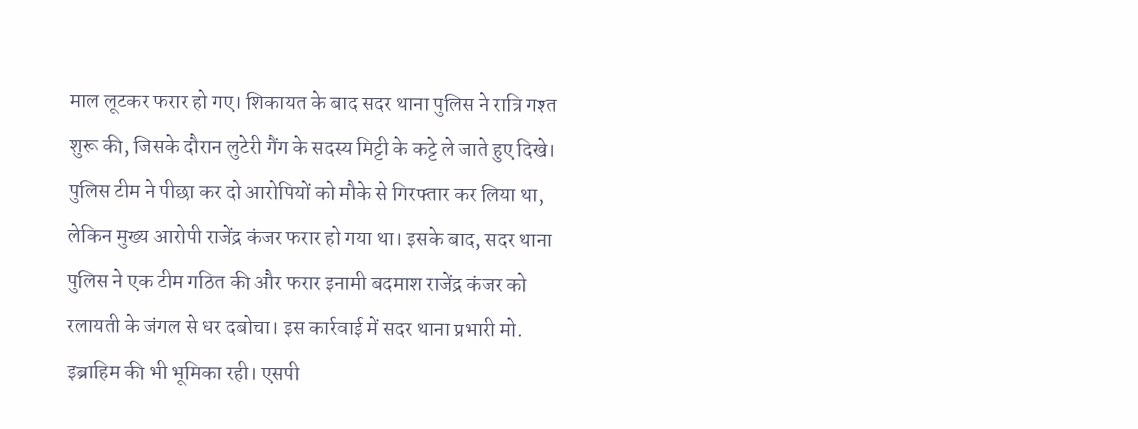माल लूटकर फरार हो गए। शिकायत के बाद सदर थाना पुलिस ने रात्रि गश्त शुरू की, जिसके दौरान लुटेरी गैंग के सदस्य मिट्टी के कट्टे ले जाते हुए दिखे। पुलिस टीम ने पीछा कर दो आरोपियों को मौके से गिरफ्तार कर लिया था, लेकिन मुख्य आरोपी राजेंद्र कंजर फरार हो गया था। इसके बाद, सदर थाना पुलिस ने एक टीम गठित की और फरार इनामी बदमाश राजेंद्र कंजर को रलायती के जंगल से धर दबोचा। इस कार्रवाई में सदर थाना प्रभारी मो. इब्राहिम की भी भूमिका रही। एसपी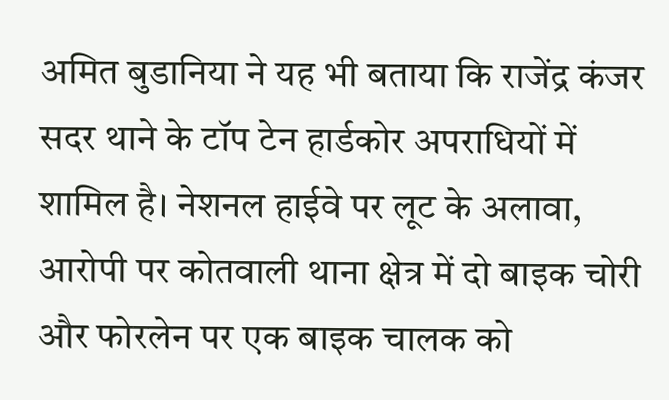अमित बुडानिया ने यह भी बताया कि राजेंद्र कंजर सदर थाने के टॉप टेन हार्डकोर अपराधियों में शामिल है। नेशनल हाईवे पर लूट के अलावा, आरोपी पर कोतवाली थाना क्षेत्र में दो बाइक चोरी और फोरलेन पर एक बाइक चालक को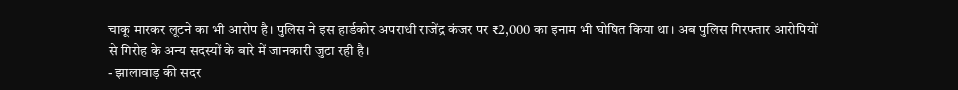चाकू मारकर लूटने का भी आरोप है। पुलिस ने इस हार्डकोर अपराधी राजेंद्र कंजर पर ₹2,000 का इनाम भी घोषित किया था। अब पुलिस गिरफ्तार आरोपियों से गिरोह के अन्य सदस्यों के बारे में जानकारी जुटा रही है।
- झालावाड़ की सदर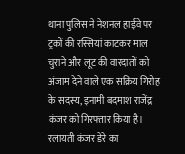थाना पुलिस ने नेशनल हाईवे पर ट्रकों की रस्सियां काटकर माल चुराने और लूट की वारदातों को अंजाम देने वाले एक सक्रिय गिरोह के सदस्य, इनामी बदमाश राजेंद्र कंजर को गिरफ्तार किया है। रलायती कंजर डेरे का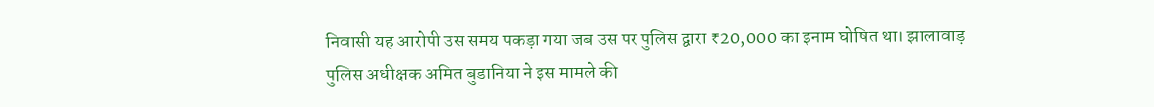निवासी यह आरोपी उस समय पकड़ा गया जब उस पर पुलिस द्वारा ₹20,000 का इनाम घोषित था। झालावाड़ पुलिस अधीक्षक अमित बुडानिया ने इस मामले की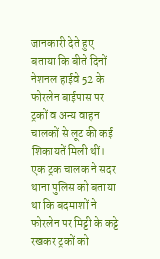जानकारी देते हुए बताया कि बीते दिनों नेशनल हाईवे 52 के फोरलेन बाईपास पर ट्रकों व अन्य वाहन चालकों से लूट की कई शिकायतें मिली थीं। एक ट्रक चालक ने सदर थाना पुलिस को बताया था कि बदमाशों ने फोरलेन पर मिट्टी के कट्टे रखकर ट्रकों को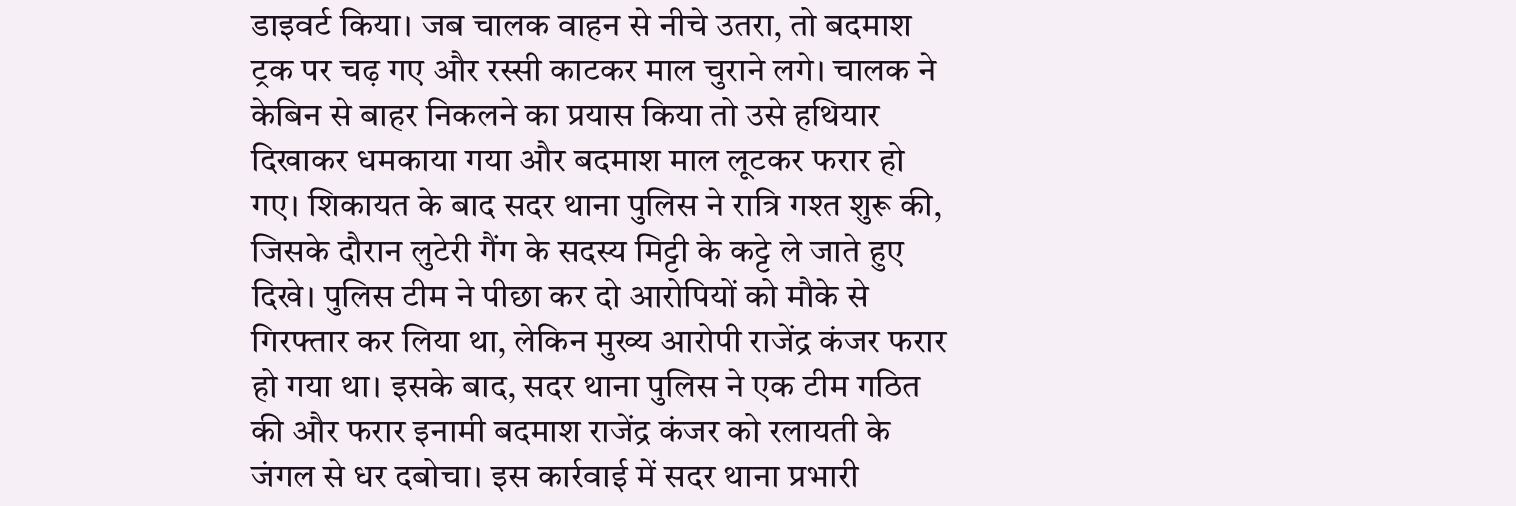डाइवर्ट किया। जब चालक वाहन से नीचे उतरा, तो बदमाश ट्रक पर चढ़ गए और रस्सी काटकर माल चुराने लगे। चालक ने केबिन से बाहर निकलने का प्रयास किया तो उसे हथियार दिखाकर धमकाया गया और बदमाश माल लूटकर फरार हो गए। शिकायत के बाद सदर थाना पुलिस ने रात्रि गश्त शुरू की, जिसके दौरान लुटेरी गैंग के सदस्य मिट्टी के कट्टे ले जाते हुए दिखे। पुलिस टीम ने पीछा कर दो आरोपियों को मौके से गिरफ्तार कर लिया था, लेकिन मुख्य आरोपी राजेंद्र कंजर फरार हो गया था। इसके बाद, सदर थाना पुलिस ने एक टीम गठित की और फरार इनामी बदमाश राजेंद्र कंजर को रलायती के जंगल से धर दबोचा। इस कार्रवाई में सदर थाना प्रभारी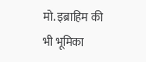मो. इब्राहिम की भी भूमिका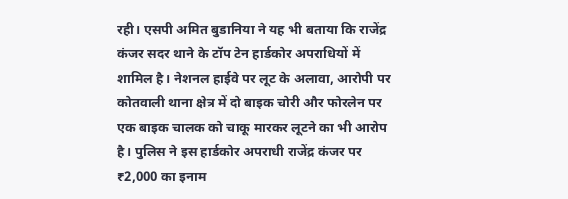रही। एसपी अमित बुडानिया ने यह भी बताया कि राजेंद्र कंजर सदर थाने के टॉप टेन हार्डकोर अपराधियों में शामिल है। नेशनल हाईवे पर लूट के अलावा, आरोपी पर कोतवाली थाना क्षेत्र में दो बाइक चोरी और फोरलेन पर एक बाइक चालक को चाकू मारकर लूटने का भी आरोप है। पुलिस ने इस हार्डकोर अपराधी राजेंद्र कंजर पर ₹2,000 का इनाम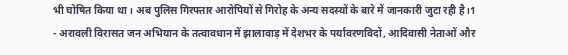भी घोषित किया था। अब पुलिस गिरफ्तार आरोपियों से गिरोह के अन्य सदस्यों के बारे में जानकारी जुटा रही है।1
- अरावली विरासत जन अभियान के तत्वावधान में झालावाड़ में देशभर के पर्यावरणविदों, आदिवासी नेताओं और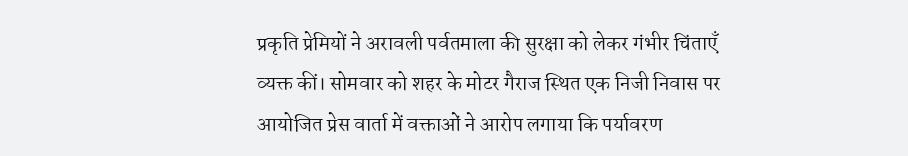प्रकृति प्रेमियों ने अरावली पर्वतमाला की सुरक्षा को लेकर गंभीर चिंताएँ व्यक्त कीं। सोमवार को शहर के मोटर गैराज स्थित एक निजी निवास पर आयोजित प्रेस वार्ता में वक्ताओं ने आरोप लगाया कि पर्यावरण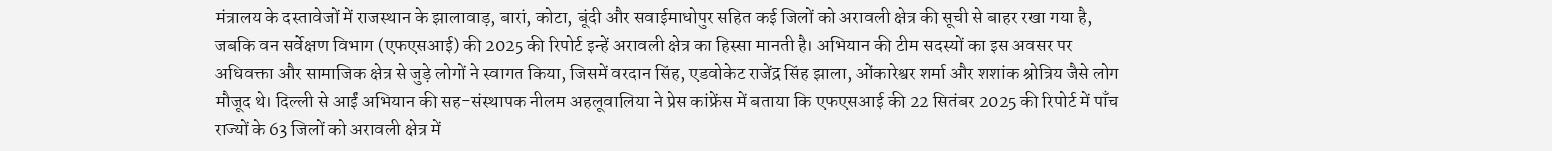मंत्रालय के दस्तावेजों में राजस्थान के झालावाड़, बारां, कोटा, बूंदी और सवाईमाधोपुर सहित कई जिलों को अरावली क्षेत्र की सूची से बाहर रखा गया है, जबकि वन सर्वेक्षण विभाग (एफएसआई) की 2025 की रिपोर्ट इन्हें अरावली क्षेत्र का हिस्सा मानती है। अभियान की टीम सदस्यों का इस अवसर पर अधिवक्ता और सामाजिक क्षेत्र से जुड़े लोगों ने स्वागत किया, जिसमें वरदान सिंह, एडवोकेट राजेंद्र सिंह झाला, ओंकारेश्वर शर्मा और शशांक श्रोत्रिय जैसे लोग मौजूद थे। दिल्ली से आईं अभियान की सह-संस्थापक नीलम अहलूवालिया ने प्रेस कांफ्रेंस में बताया कि एफएसआई की 22 सितंबर 2025 की रिपोर्ट में पाँच राज्यों के 63 जिलों को अरावली क्षेत्र में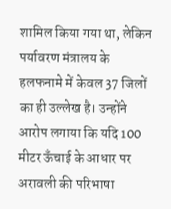शामिल किया गया था, लेकिन पर्यावरण मंत्रालय के हलफनामे में केवल 37 जिलों का ही उल्लेख है। उन्होंने आरोप लगाया कि यदि 100 मीटर ऊँचाई के आधार पर अरावली की परिभाषा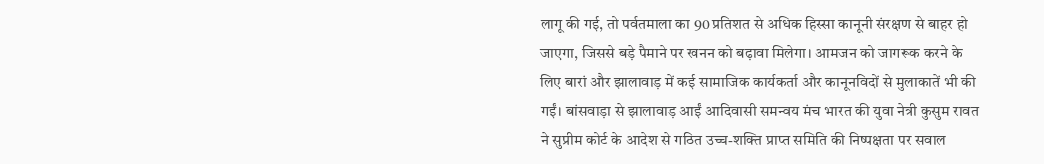लागू की गई, तो पर्वतमाला का 90 प्रतिशत से अधिक हिस्सा कानूनी संरक्षण से बाहर हो जाएगा, जिससे बड़े पैमाने पर खनन को बढ़ावा मिलेगा। आमजन को जागरूक करने के लिए बारां और झालावाड़ में कई सामाजिक कार्यकर्ता और कानूनविदों से मुलाकातें भी की गईं। बांसवाड़ा से झालावाड़ आईं आदिवासी समन्वय मंच भारत की युवा नेत्री कुसुम रावत ने सुप्रीम कोर्ट के आदेश से गठित उच्च-शक्ति प्राप्त समिति की निष्पक्षता पर सवाल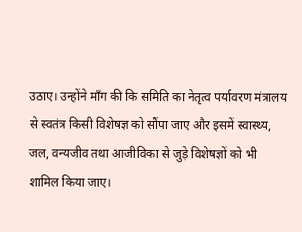उठाए। उन्होंने माँग की कि समिति का नेतृत्व पर्यावरण मंत्रालय से स्वतंत्र किसी विशेषज्ञ को सौंपा जाए और इसमें स्वास्थ्य, जल, वन्यजीव तथा आजीविका से जुड़े विशेषज्ञों को भी शामिल किया जाए।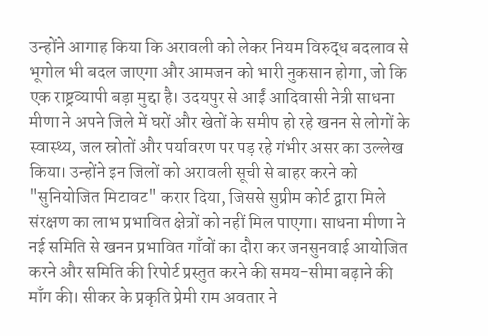उन्होंने आगाह किया कि अरावली को लेकर नियम विरुद्ध बदलाव से भूगोल भी बदल जाएगा और आमजन को भारी नुकसान होगा, जो कि एक राष्ट्रव्यापी बड़ा मुद्दा है। उदयपुर से आईं आदिवासी नेत्री साधना मीणा ने अपने जिले में घरों और खेतों के समीप हो रहे खनन से लोगों के स्वास्थ्य, जल स्रोतों और पर्यावरण पर पड़ रहे गंभीर असर का उल्लेख किया। उन्होंने इन जिलों को अरावली सूची से बाहर करने को "सुनियोजित मिटावट" करार दिया, जिससे सुप्रीम कोर्ट द्वारा मिले संरक्षण का लाभ प्रभावित क्षेत्रों को नहीं मिल पाएगा। साधना मीणा ने नई समिति से खनन प्रभावित गाँवों का दौरा कर जनसुनवाई आयोजित करने और समिति की रिपोर्ट प्रस्तुत करने की समय-सीमा बढ़ाने की माँग की। सीकर के प्रकृति प्रेमी राम अवतार ने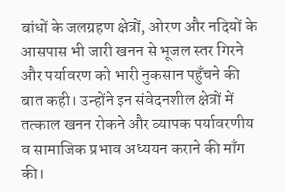बांधों के जलग्रहण क्षेत्रों, ओरण और नदियों के आसपास भी जारी खनन से भूजल स्तर गिरने और पर्यावरण को भारी नुकसान पहुँचने की बात कही। उन्होंने इन संवेदनशील क्षेत्रों में तत्काल खनन रोकने और व्यापक पर्यावरणीय व सामाजिक प्रभाव अध्ययन कराने की माँग की।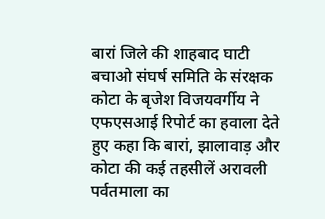बारां जिले की शाहबाद घाटी बचाओ संघर्ष समिति के संरक्षक कोटा के बृजेश विजयवर्गीय ने एफएसआई रिपोर्ट का हवाला देते हुए कहा कि बारां, झालावाड़ और कोटा की कई तहसीलें अरावली पर्वतमाला का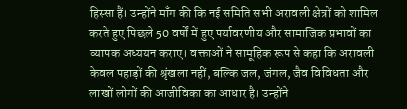हिस्सा हैं। उन्होंने माँग की कि नई समिति सभी अरावली क्षेत्रों को शामिल करते हुए पिछले 50 वर्षों में हुए पर्यावरणीय और सामाजिक प्रभावों का व्यापक अध्ययन कराए। वक्ताओं ने सामूहिक रूप से कहा कि अरावली केवल पहाड़ों की श्रृंखला नहीं, बल्कि जल, जंगल, जैव विविधता और लाखों लोगों की आजीविका का आधार है। उन्होंने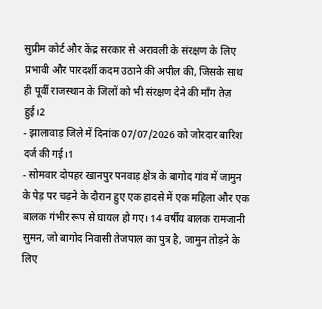सुप्रीम कोर्ट और केंद्र सरकार से अरावली के संरक्षण के लिए प्रभावी और पारदर्शी कदम उठाने की अपील की, जिसके साथ ही पूर्वी राजस्थान के जिलों को भी संरक्षण देने की माँग तेज़ हुई।2
- झालावाड़ जिले में दिनांक 07/07/2026 को जोरदार बारिश दर्ज की गई।1
- सोमवार दोपहर खानपुर पनवाड़ क्षेत्र के बागोद गांव में जामुन के पेड़ पर चढ़ने के दौरान हुए एक हादसे में एक महिला और एक बालक गंभीर रूप से घायल हो गए। 14 वर्षीय बालक रामजानी सुमन, जो बागोद निवासी तेजपाल का पुत्र है, जामुन तोड़ने के लिए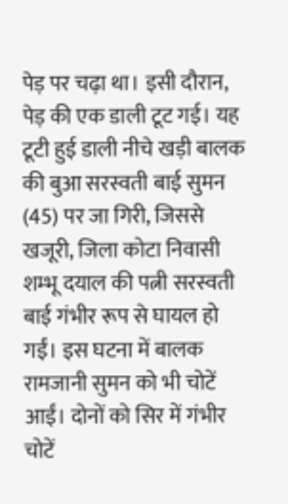पेड़ पर चढ़ा था। इसी दौरान, पेड़ की एक डाली टूट गई। यह टूटी हुई डाली नीचे खड़ी बालक की बुआ सरस्वती बाई सुमन (45) पर जा गिरी, जिससे खजूरी, जिला कोटा निवासी शम्भू दयाल की पत्नी सरस्वती बाई गंभीर रूप से घायल हो गईं। इस घटना में बालक रामजानी सुमन को भी चोटें आईं। दोनों को सिर में गंभीर चोटें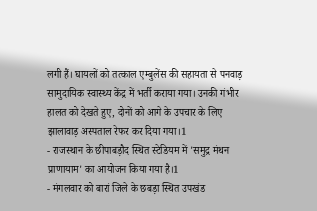लगी हैं। घायलों को तत्काल एम्बुलेंस की सहायता से पनवाड़ सामुदायिक स्वास्थ्य केंद्र में भर्ती कराया गया। उनकी गंभीर हालत को देखते हुए, दोनों को आगे के उपचार के लिए झालावाड़ अस्पताल रेफर कर दिया गया।1
- राजस्थान के छीपाबड़ौद स्थित स्टेडियम में 'समुद्र मंथन प्राणायाम' का आयोजन किया गया है।1
- मंगलवार को बारां जिले के छबड़ा स्थित उपखंड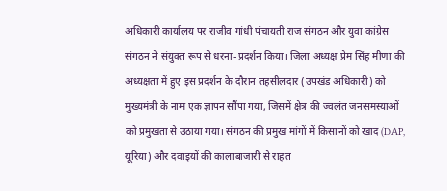अधिकारी कार्यालय पर राजीव गांधी पंचायती राज संगठन और युवा कांग्रेस संगठन ने संयुक्त रूप से धरना-प्रदर्शन किया। जिला अध्यक्ष प्रेम सिंह मीणा की अध्यक्षता में हुए इस प्रदर्शन के दौरान तहसीलदार (उपखंड अधिकारी) को मुख्यमंत्री के नाम एक ज्ञापन सौंपा गया, जिसमें क्षेत्र की ज्वलंत जनसमस्याओं को प्रमुखता से उठाया गया। संगठन की प्रमुख मांगों में किसानों को खाद (DAP, यूरिया) और दवाइयों की कालाबाजारी से राहत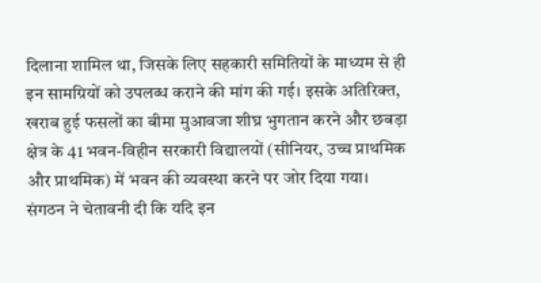दिलाना शामिल था, जिसके लिए सहकारी समितियों के माध्यम से ही इन सामग्रियों को उपलब्ध कराने की मांग की गई। इसके अतिरिक्त, खराब हुई फसलों का बीमा मुआवजा शीघ्र भुगतान करने और छबड़ा क्षेत्र के 41 भवन-विहीन सरकारी विद्यालयों (सीनियर, उच्च प्राथमिक और प्राथमिक) में भवन की व्यवस्था करने पर जोर दिया गया। संगठन ने चेतावनी दी कि यदि इन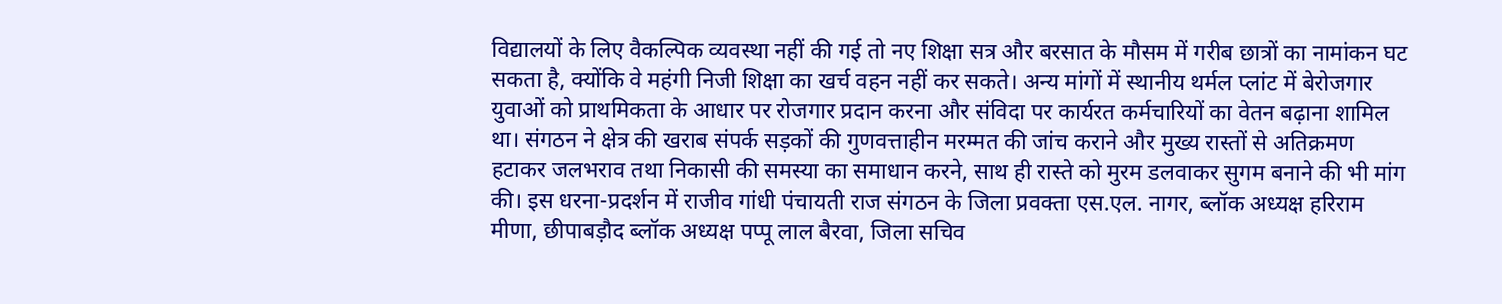विद्यालयों के लिए वैकल्पिक व्यवस्था नहीं की गई तो नए शिक्षा सत्र और बरसात के मौसम में गरीब छात्रों का नामांकन घट सकता है, क्योंकि वे महंगी निजी शिक्षा का खर्च वहन नहीं कर सकते। अन्य मांगों में स्थानीय थर्मल प्लांट में बेरोजगार युवाओं को प्राथमिकता के आधार पर रोजगार प्रदान करना और संविदा पर कार्यरत कर्मचारियों का वेतन बढ़ाना शामिल था। संगठन ने क्षेत्र की खराब संपर्क सड़कों की गुणवत्ताहीन मरम्मत की जांच कराने और मुख्य रास्तों से अतिक्रमण हटाकर जलभराव तथा निकासी की समस्या का समाधान करने, साथ ही रास्ते को मुरम डलवाकर सुगम बनाने की भी मांग की। इस धरना-प्रदर्शन में राजीव गांधी पंचायती राज संगठन के जिला प्रवक्ता एस.एल. नागर, ब्लॉक अध्यक्ष हरिराम मीणा, छीपाबड़ौद ब्लॉक अध्यक्ष पप्पू लाल बैरवा, जिला सचिव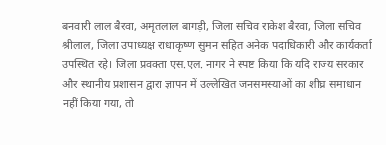बनवारी लाल बैरवा, अमृतलाल बागड़ी, जिला सचिव राकेश बैरवा, जिला सचिव श्रीलाल, जिला उपाध्यक्ष राधाकृष्ण सुमन सहित अनेक पदाधिकारी और कार्यकर्ता उपस्थित रहे। जिला प्रवक्ता एस.एल. नागर ने स्पष्ट किया कि यदि राज्य सरकार और स्थानीय प्रशासन द्वारा ज्ञापन में उल्लेखित जनसमस्याओं का शीघ्र समाधान नहीं किया गया, तो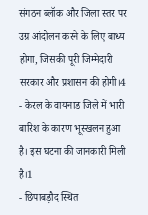संगठन ब्लॉक और जिला स्तर पर उग्र आंदोलन करने के लिए बाध्य होगा, जिसकी पूरी जिम्मेदारी सरकार और प्रशासन की होगी।4
- केरल के वायनाड जिले में भारी बारिश के कारण भूस्खलन हुआ है। इस घटना की जानकारी मिली है।1
- छिपाबड़ौद स्थित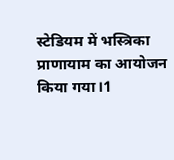स्टेडियम में भस्त्रिका प्राणायाम का आयोजन किया गया।1